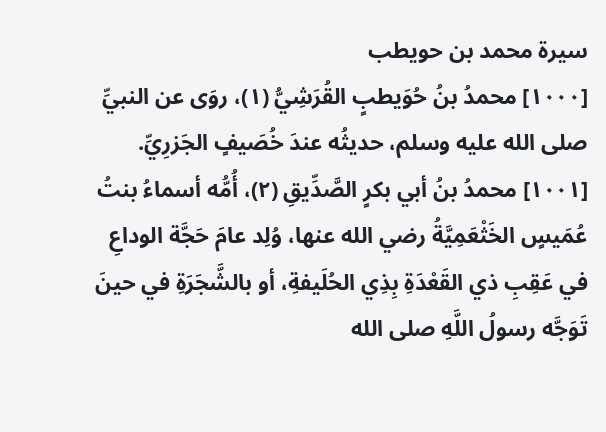سيرة محمد بن حويطب
[١٠٠٠] محمدُ بنُ حُوَيطبٍ القُرَشِيُّ (١)، روَى عن النبيِّ صلى الله عليه وسلم، حديثُه عندَ خُصَيفٍ الجَزرِيِّ.
[١٠٠١] محمدُ بنُ أبي بكرٍ الصَّدِّيقِ (٢)، أُمُّه أسماءُ بنتُ عُمَيسٍ الخَثْعَمِيَّةُ رضي الله عنها، وُلِد عامَ حَجَّة الوداعِ في عَقِبِ ذي القَعْدَةِ بِذِي الحُلَيفةِ، أو بالشَّجَرَةِ في حينَ تَوَجَّه رسولُ اللَّهِ صلى الله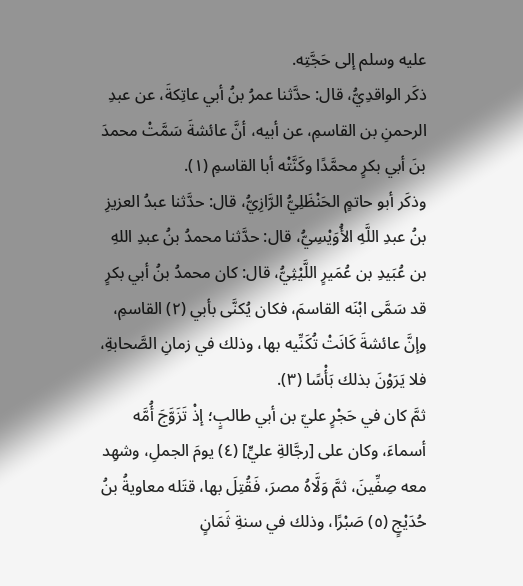عليه وسلم إلى حَجَّتِه.
ذكَر الواقدِيُّ، قال: حدَّثنا عمرُ بنُ أبي عاتِكةَ، عن عبدِ الرحمنِ بن القاسمِ، عن أبيه، أنَّ عائشةَ سَمَّتْ محمدَ بنَ أبي بكرٍ محمَّدًا وكَنَّتْه أبا القاسمِ (١).
وذكَر أبو حاتمٍ الحَنْظَلِيُّ الرَّازِيُّ، قال: حدَّثنا عبدُ العزيزِ بنُ عبدِ اللَّهِ الأُوَيْسِيُّ، قال: حدَّثنا محمدُ بنُ عبدِ اللهِ بن عُبَيدِ بن عُمَيرٍ اللَّيْثِيُّ، قال: كان محمدُ بنُ أبي بكرٍ قد سَمَّى ابْنَه القاسمَ، فكان يُكنَّى بأبي (٢) القاسمِ، وإنَّ عائشةَ كَانَتْ تُكَنِّيه بها، وذلك في زمانِ الصَّحابةِ، فلا يَرَوْنَ بذلك بَأْسًا (٣).
ثمَّ كان في حَجْرٍ عليّ بن أبي طالبٍ؛ إذْ تَزَوَّجَ أُمَّه أسماءَ، وكان على [رجَّالةِ عليٍّ] (٤) يومَ الجملِ، وشهِد معه صِفِّينَ، ثمَّ وَلَّاهُ مصرَ، فَقُتِلَ بها، قتَله معاويةُ بنُ حُدَيْجٍ (٥) صَبْرًا، وذلك في سنةِ ثَمَانٍ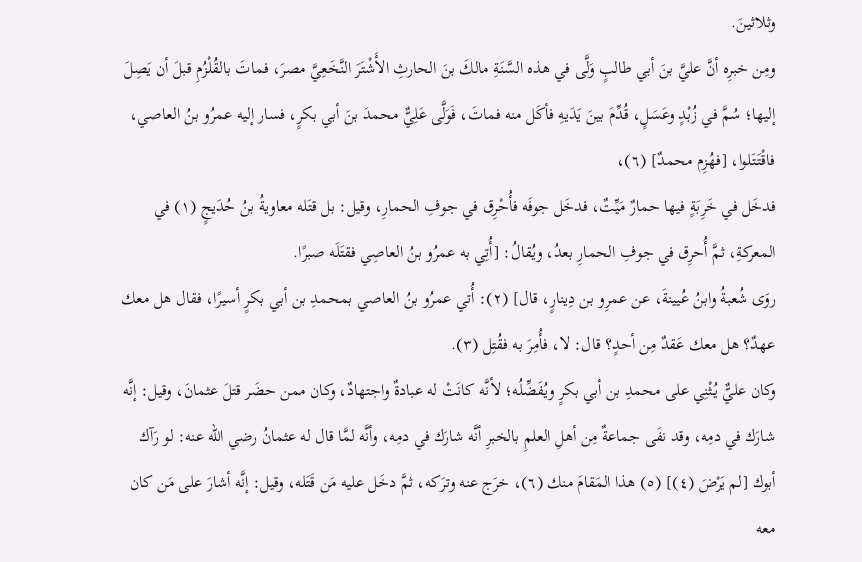وثلاثينَ.
ومِن خبرِه أنَّ عليَّ بنَ أبي طالبٍ وَلَّى في هذه السَّنَةِ مالكَ بنَ الحارثِ الأَشْتَرَ النَّخَعِيَّ مصرَ، فماتَ بالقُلْزُمِ قبلَ أن يَصِلَ إليها؛ سُمَّ في زُبْدٍ وعَسَلٍ، قُدِّمَ بينَ يَدَيهِ فأكَل منه فماتَ، فَوَلَّى عَلِيٌّ محمدَ بنَ أبي بكرٍ، فسار إليه عمرُو بنُ العاصي، فاقْتَتَلوا، [فهُزِم محمدٌ] (٦)،
فدخَل في خَرِبَةٍ فيها حمارٌ مَيِّتٌ، فدخَل جوفَه فأُحْرِق في جوفِ الحمارِ، وقيل: بل قتَله معاويةُ بنُ حُدَيجٍ (١) في المعركةِ، ثمَّ أُحرِق في جوفِ الحمارِ بعدُ، ويُقالُ: [أُتِي به عمرُو بنُ العاصِي فقتَلَه صبرًا.
روَى شُعبةُ وابنُ عُيينةَ، عن عمرِو بن دِينارٍ، قال] (٢): أُتي عمرُو بنُ العاصي بمحمدِ بن أبي بكرٍ أسيرًا، فقال هل معك عهدٌ؟ هل معك عَقدٌ مِن أحدٍ؟ قال: لا، فأُمِرَ به فقُتِل (٣).
وكان عليٌّ يُثْنِي على محمدِ بن أبي بكرٍ ويُفَضِّلُه؛ لأنَّه كانَتْ له عبادةٌ واجتهادٌ، وكان ممن حضَر قتلَ عثمانَ، وقيل: إنَّه شارَك في دمِه، وقد نفَى جماعةٌ مِن أهلِ العلمِ بالخبرِ أنَّه شارَك في دمِه، وأنَّه لمَّا قال له عثمانُ رضي الله عنه: لو رَآك أبوك [لم يَرْضَ (٤)] (٥) هذا المَقامَ منك (٦)، خرَج عنه وترَكه، ثمَّ دخَل عليه مَن قَتَله، وقيل: إنَّه أشارَ على مَن كان معه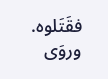فقَتَلوه.
وروَى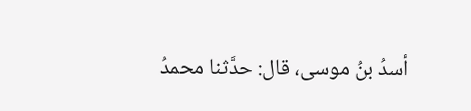أسدُ بنُ موسى، قال: حدَّثنا محمدُ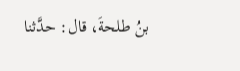بنُ طلحةَ، قال: حدَّثنا